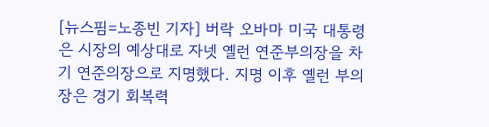[뉴스핌=노종빈 기자] 버락 오바마 미국 대통령은 시장의 예상대로 자넷 옐런 연준부의장을 차기 연준의장으로 지명했다. 지명 이후 옐런 부의장은 경기 회복력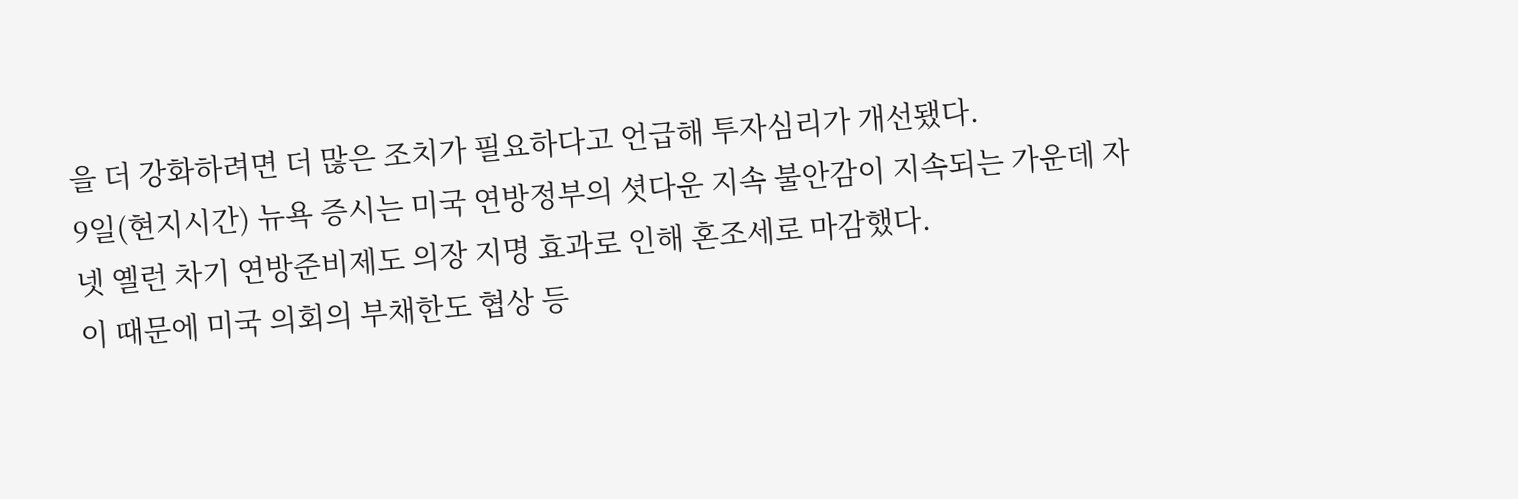을 더 강화하려면 더 많은 조치가 필요하다고 언급해 투자심리가 개선됐다.
9일(현지시간) 뉴욕 증시는 미국 연방정부의 셧다운 지속 불안감이 지속되는 가운데 자넷 옐런 차기 연방준비제도 의장 지명 효과로 인해 혼조세로 마감했다.
이 때문에 미국 의회의 부채한도 협상 등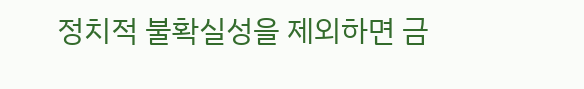정치적 불확실성을 제외하면 금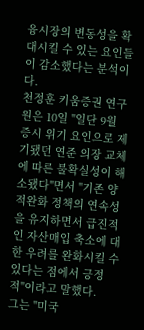융시장의 변동성을 확대시킬 수 있는 요인들이 감소했다는 분석이다.
천정훈 키움증권 연구원은 10일 "일단 9월 증시 위기 요인으로 제기됐던 연준 의장 교체에 따른 불확실성이 해소됐다"면서 "기존 양적완화 정책의 연속성을 유지하면서 급진적인 자산매입 축소에 대한 우려를 완화시킬 수 있다는 점에서 긍정적"이라고 말했다.
그는 "미국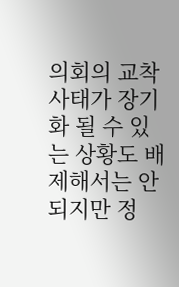의회의 교착 사태가 장기화 될 수 있는 상황도 배제해서는 안되지만 정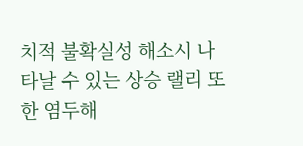치적 불확실성 해소시 나타날 수 있는 상승 랠리 또한 염두해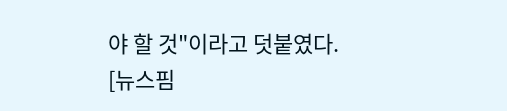야 할 것"이라고 덧붙였다.
[뉴스핌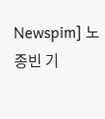Newspim] 노종빈 기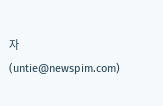자 (untie@newspim.com)